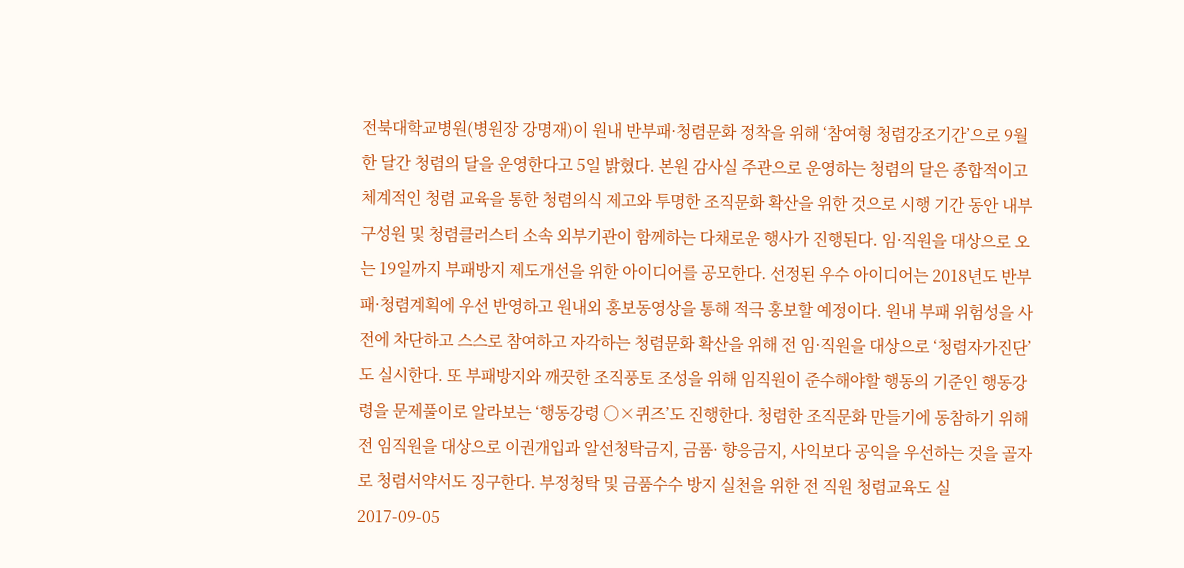전북대학교병원(병원장 강명재)이 원내 반부패·청렴문화 정착을 위해 ‘참여형 청렴강조기간’으로 9월 한 달간 청렴의 달을 운영한다고 5일 밝혔다. 본원 감사실 주관으로 운영하는 청렴의 달은 종합적이고 체계적인 청렴 교육을 통한 청렴의식 제고와 투명한 조직문화 확산을 위한 것으로 시행 기간 동안 내부 구성원 및 청렴클러스터 소속 외부기관이 함께하는 다채로운 행사가 진행된다. 임·직원을 대상으로 오는 19일까지 부패방지 제도개선을 위한 아이디어를 공모한다. 선정된 우수 아이디어는 2018년도 반부패·청렴계획에 우선 반영하고 원내외 홍보동영상을 통해 적극 홍보할 예정이다. 원내 부패 위험성을 사전에 차단하고 스스로 참여하고 자각하는 청렴문화 확산을 위해 전 임·직원을 대상으로 ‘청렴자가진단’도 실시한다. 또 부패방지와 깨끗한 조직풍토 조성을 위해 임직원이 준수해야할 행동의 기준인 행동강령을 문제풀이로 알라보는 ‘행동강령 ○×퀴즈’도 진행한다. 청렴한 조직문화 만들기에 동참하기 위해 전 임직원을 대상으로 이권개입과 알선청탁금지, 금품· 향응금지, 사익보다 공익을 우선하는 것을 골자로 청렴서약서도 징구한다. 부정청탁 및 금품수수 방지 실천을 위한 전 직원 청렴교육도 실
2017-09-05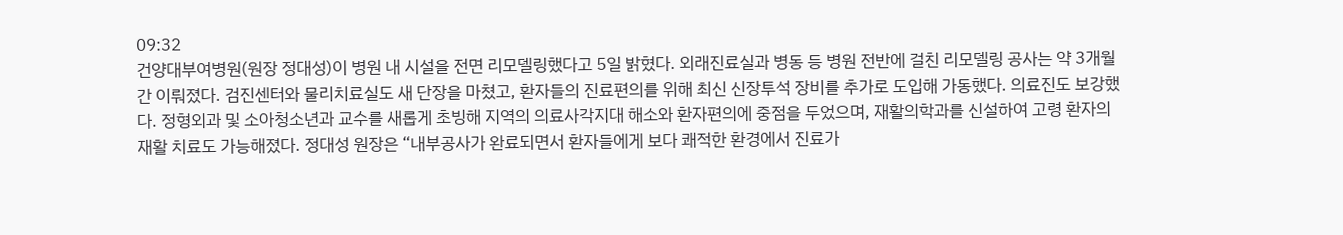09:32
건양대부여병원(원장 정대성)이 병원 내 시설을 전면 리모델링했다고 5일 밝혔다. 외래진료실과 병동 등 병원 전반에 걸친 리모델링 공사는 약 3개월간 이뤄졌다. 검진센터와 물리치료실도 새 단장을 마쳤고, 환자들의 진료편의를 위해 최신 신장투석 장비를 추가로 도입해 가동했다. 의료진도 보강했다. 정형외과 및 소아청소년과 교수를 새롭게 초빙해 지역의 의료사각지대 해소와 환자편의에 중점을 두었으며, 재활의학과를 신설하여 고령 환자의 재활 치료도 가능해졌다. 정대성 원장은 “내부공사가 완료되면서 환자들에게 보다 쾌적한 환경에서 진료가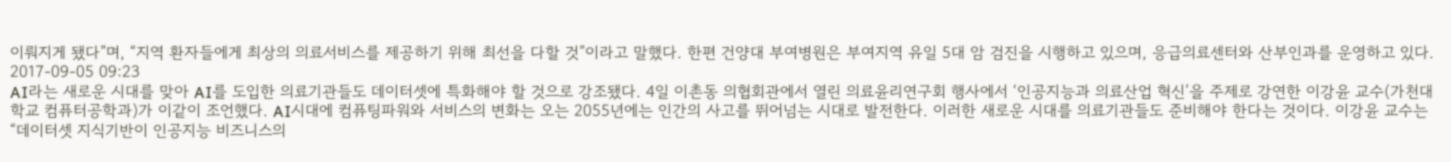이뤄지게 됐다”며, “지역 환자들에게 최상의 의료서비스를 제공하기 위해 최선을 다할 것”이라고 말했다. 한편 건양대 부여병원은 부여지역 유일 5대 암 검진을 시행하고 있으며, 응급의료센터와 산부인과를 운영하고 있다.
2017-09-05 09:23
AI라는 새로운 시대를 맞아 AI를 도입한 의료기관들도 데이터셋에 특화해야 할 것으로 강조됐다. 4일 이촌동 의협회관에서 열린 의료윤리연구회 행사에서 ‘인공지능과 의료산업 혁신’을 주제로 강연한 이강윤 교수(가천대학교 컴퓨터공학과)가 이같이 조언했다. AI시대에 컴퓨팅파워와 서비스의 변화는 오는 2055년에는 인간의 사고를 뛰어넘는 시대로 발전한다. 이러한 새로운 시대를 의료기관들도 준비해야 한다는 것이다. 이강윤 교수는 “데이터셋 지식기반이 인공지능 비즈니스의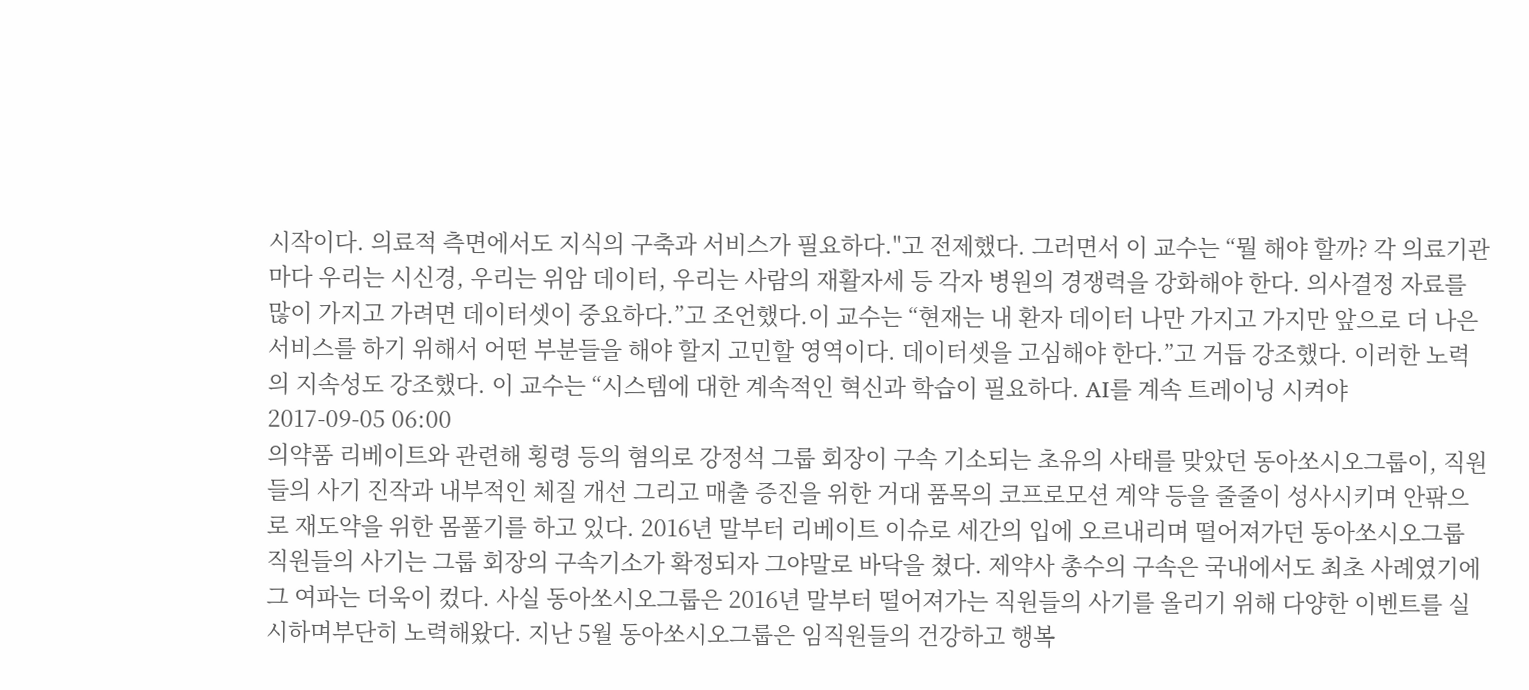시작이다. 의료적 측면에서도 지식의 구축과 서비스가 필요하다."고 전제했다. 그러면서 이 교수는 “뭘 해야 할까? 각 의료기관마다 우리는 시신경, 우리는 위암 데이터, 우리는 사람의 재활자세 등 각자 병원의 경쟁력을 강화해야 한다. 의사결정 자료를 많이 가지고 가려면 데이터셋이 중요하다.”고 조언했다.이 교수는 “현재는 내 환자 데이터 나만 가지고 가지만 앞으로 더 나은 서비스를 하기 위해서 어떤 부분들을 해야 할지 고민할 영역이다. 데이터셋을 고심해야 한다.”고 거듭 강조했다. 이러한 노력의 지속성도 강조했다. 이 교수는 “시스템에 대한 계속적인 혁신과 학습이 필요하다. AI를 계속 트레이닝 시켜야
2017-09-05 06:00
의약품 리베이트와 관련해 횡령 등의 혐의로 강정석 그룹 회장이 구속 기소되는 초유의 사태를 맞았던 동아쏘시오그룹이, 직원들의 사기 진작과 내부적인 체질 개선 그리고 매출 증진을 위한 거대 품목의 코프로모션 계약 등을 줄줄이 성사시키며 안팎으로 재도약을 위한 몸풀기를 하고 있다. 2016년 말부터 리베이트 이슈로 세간의 입에 오르내리며 떨어져가던 동아쏘시오그룹 직원들의 사기는 그룹 회장의 구속기소가 확정되자 그야말로 바닥을 쳤다. 제약사 총수의 구속은 국내에서도 최초 사례였기에 그 여파는 더욱이 컸다. 사실 동아쏘시오그룹은 2016년 말부터 떨어져가는 직원들의 사기를 올리기 위해 다양한 이벤트를 실시하며부단히 노력해왔다. 지난 5월 동아쏘시오그룹은 임직원들의 건강하고 행복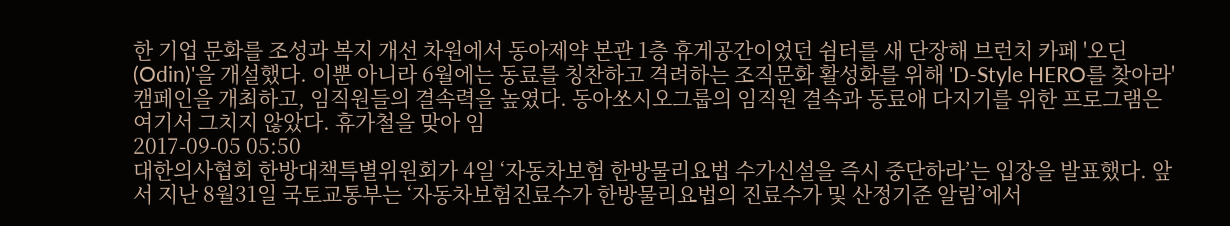한 기업 문화를 조성과 복지 개선 차원에서 동아제약 본관 1층 휴게공간이었던 쉼터를 새 단장해 브런치 카페 '오딘(Odin)'을 개설했다. 이뿐 아니라 6월에는 동료를 칭찬하고 격려하는 조직문화 활성화를 위해 'D-Style HERO를 찾아라' 캠페인을 개최하고, 임직원들의 결속력을 높였다. 동아쏘시오그룹의 임직원 결속과 동료애 다지기를 위한 프로그램은 여기서 그치지 않았다. 휴가철을 맞아 임
2017-09-05 05:50
대한의사협회 한방대책특별위원회가 4일 ‘자동차보험 한방물리요법 수가신설을 즉시 중단하라’는 입장을 발표했다. 앞서 지난 8월31일 국토교통부는 ‘자동차보험진료수가 한방물리요법의 진료수가 및 산정기준 알림’에서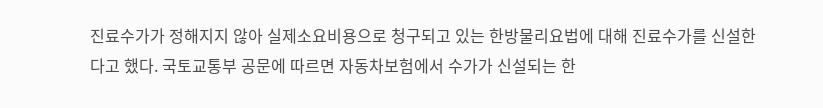진료수가가 정해지지 않아 실제소요비용으로 청구되고 있는 한방물리요법에 대해 진료수가를 신설한다고 했다. 국토교통부 공문에 따르면 자동차보험에서 수가가 신설되는 한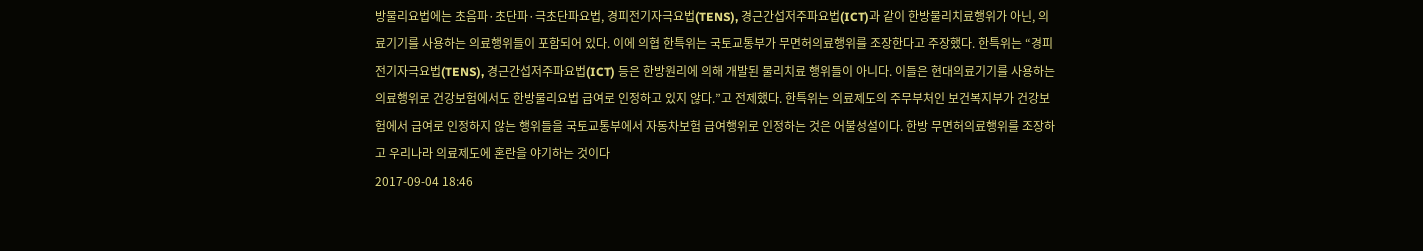방물리요법에는 초음파·초단파·극초단파요법, 경피전기자극요법(TENS), 경근간섭저주파요법(ICT)과 같이 한방물리치료행위가 아닌, 의료기기를 사용하는 의료행위들이 포함되어 있다. 이에 의협 한특위는 국토교통부가 무면허의료행위를 조장한다고 주장했다. 한특위는 “경피전기자극요법(TENS), 경근간섭저주파요법(ICT) 등은 한방원리에 의해 개발된 물리치료 행위들이 아니다. 이들은 현대의료기기를 사용하는 의료행위로 건강보험에서도 한방물리요법 급여로 인정하고 있지 않다.”고 전제했다. 한특위는 의료제도의 주무부처인 보건복지부가 건강보험에서 급여로 인정하지 않는 행위들을 국토교통부에서 자동차보험 급여행위로 인정하는 것은 어불성설이다. 한방 무면허의료행위를 조장하고 우리나라 의료제도에 혼란을 야기하는 것이다
2017-09-04 18:46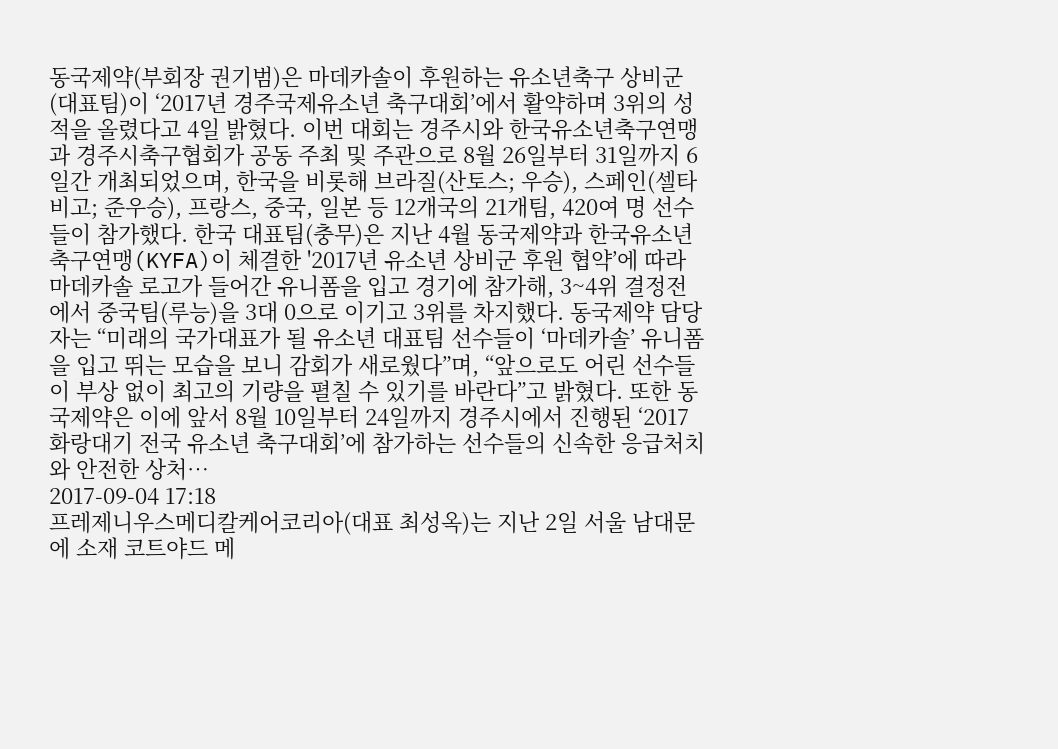동국제약(부회장 권기범)은 마데카솔이 후원하는 유소년축구 상비군(대표팀)이 ‘2017년 경주국제유소년 축구대회’에서 활약하며 3위의 성적을 올렸다고 4일 밝혔다. 이번 대회는 경주시와 한국유소년축구연맹과 경주시축구협회가 공동 주최 및 주관으로 8월 26일부터 31일까지 6일간 개최되었으며, 한국을 비롯해 브라질(산토스; 우승), 스페인(셀타비고; 준우승), 프랑스, 중국, 일본 등 12개국의 21개팀, 420여 명 선수들이 참가했다. 한국 대표팀(충무)은 지난 4월 동국제약과 한국유소년축구연맹(KYFA)이 체결한 '2017년 유소년 상비군 후원 협약’에 따라 마데카솔 로고가 들어간 유니폼을 입고 경기에 참가해, 3~4위 결정전에서 중국팀(루능)을 3대 0으로 이기고 3위를 차지했다. 동국제약 담당자는 “미래의 국가대표가 될 유소년 대표팀 선수들이 ‘마데카솔’ 유니폼을 입고 뛰는 모습을 보니 감회가 새로웠다”며, “앞으로도 어린 선수들이 부상 없이 최고의 기량을 펼칠 수 있기를 바란다”고 밝혔다. 또한 동국제약은 이에 앞서 8월 10일부터 24일까지 경주시에서 진행된 ‘2017 화랑대기 전국 유소년 축구대회’에 참가하는 선수들의 신속한 응급처치와 안전한 상처…
2017-09-04 17:18
프레제니우스메디칼케어코리아(대표 최성옥)는 지난 2일 서울 남대문에 소재 코트야드 메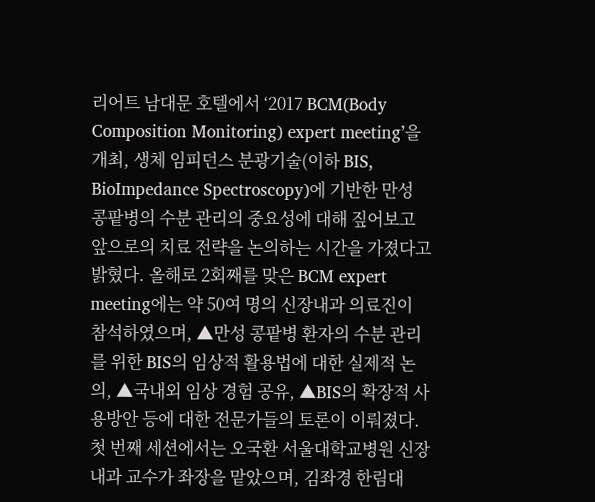리어트 남대문 호텔에서 ‘2017 BCM(Body Composition Monitoring) expert meeting’을 개최, 생체 임피던스 분광기술(이하 BIS, BioImpedance Spectroscopy)에 기반한 만성 콩팥병의 수분 관리의 중요성에 대해 짚어보고 앞으로의 치료 전략을 논의하는 시간을 가졌다고 밝혔다. 올해로 2회째를 맞은 BCM expert meeting에는 약 50여 명의 신장내과 의료진이 참석하였으며, ▲만성 콩팥병 환자의 수분 관리를 위한 BIS의 임상적 활용법에 대한 실제적 논의, ▲국내외 임상 경험 공유, ▲BIS의 확장적 사용방안 등에 대한 전문가들의 토론이 이뤄졌다. 첫 번째 세션에서는 오국환 서울대학교병원 신장내과 교수가 좌장을 맡았으며, 김좌경 한림대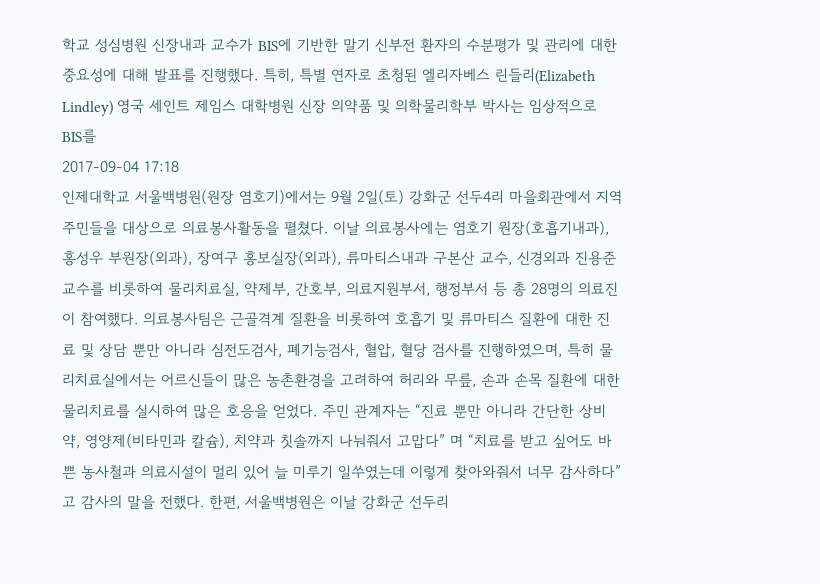학교 성심병원 신장내과 교수가 BIS에 기반한 말기 신부전 환자의 수분평가 및 관리에 대한 중요성에 대해 발표를 진행했다. 특히, 특별 연자로 초청된 엘리자베스 린들리(Elizabeth Lindley) 영국 세인트 제임스 대학병원 신장 의약품 및 의학물리학부 박사는 임상적으로 BIS를
2017-09-04 17:18
인제대학교 서울백병원(원장 염호기)에서는 9월 2일(토) 강화군 선두4리 마을회관에서 지역주민들을 대상으로 의료봉사활동을 펼쳤다. 이날 의료봉사에는 염호기 원장(호흡기내과), 홍성우 부원장(외과), 장여구 홍보실장(외과), 류마티스내과 구본산 교수, 신경외과 진용준 교수를 비롯하여 물리치료실, 약제부, 간호부, 의료지원부서, 행정부서 등 총 28명의 의료진이 참여했다. 의료봉사팀은 근골격계 질환을 비롯하여 호흡기 및 류마티스 질환에 대한 진료 및 상담 뿐만 아니라 심전도검사, 폐기능검사, 혈압, 혈당 검사를 진행하였으며, 특히 물리치료실에서는 어르신들이 많은 농촌환경을 고려하여 허리와 무릎, 손과 손목 질환에 대한 물리치료를 실시하여 많은 호응을 얻었다. 주민 관계자는 “진료 뿐만 아니라 간단한 상비약, 영양제(비타민과 칼슘), 치약과 칫솔까지 나눠줘서 고맙다” 며 “치료를 받고 싶어도 바쁜 농사철과 의료시설이 멀리 있어 늘 미루기 일쑤였는데 이렇게 찾아와줘서 너무 감사하다” 고 감사의 말을 전했다. 한편, 서울백병원은 이날 강화군 선두리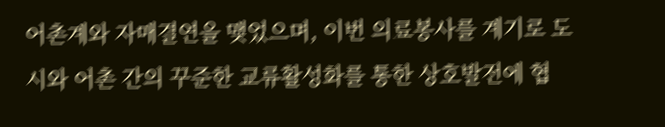어촌계와 자매결연을 맺었으며, 이번 의료봉사를 계기로 도시와 어촌 간의 꾸준한 교류활성화를 통한 상호발전에 협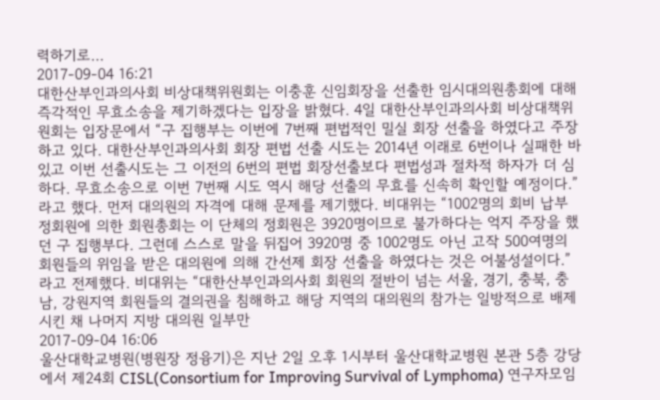력하기로…
2017-09-04 16:21
대한산부인과의사회 비상대책위원회는 이충훈 신임회장을 선출한 임시대의원총회에 대해 즉각적인 무효소송을 제기하겠다는 입장을 밝혔다. 4일 대한산부인과의사회 비상대책위원회는 입장문에서 “구 집행부는 이번에 7번째 편법적인 밀실 회장 선출을 하였다고 주장하고 있다. 대한산부인과의사회 회장 편법 선출 시도는 2014년 이래로 6번이나 실패한 바 있고 이번 선출시도는 그 이전의 6번의 편법 회장선출보다 편법성과 절차적 하자가 더 심하다. 무효소송으로 이번 7번째 시도 역시 해당 선출의 무효를 신속히 확인할 예정이다.”라고 했다. 먼저 대의원의 자격에 대해 문제를 제기했다. 비대위는 “1002명의 회비 납부 정회원에 의한 회원총회는 이 단체의 정회원은 3920명이므로 불가하다는 억지 주장을 했던 구 집행부다. 그런데 스스로 말을 뒤집어 3920명 중 1002명도 아닌 고작 500여명의 회원들의 위임을 받은 대의원에 의해 간선제 회장 선출을 하였다는 것은 어불성설이다.”라고 전제했다. 비대위는 “대한산부인과의사회 회원의 절반이 넘는 서울, 경기, 충북, 충남, 강원지역 회원들의 결의권을 침해하고 해당 지역의 대의원의 참가는 일방적으로 배제시킨 채 나머지 지방 대의원 일부만
2017-09-04 16:06
울산대학교병원(병원장 정융기)은 지난 2일 오후 1시부터 울산대학교병원 본관 5층 강당에서 제24회 CISL(Consortium for Improving Survival of Lymphoma) 연구자모임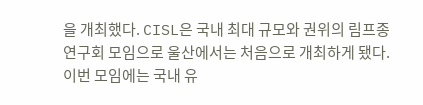을 개최했다. CISL은 국내 최대 규모와 권위의 림프종연구회 모임으로 울산에서는 처음으로 개최하게 됐다. 이번 모임에는 국내 유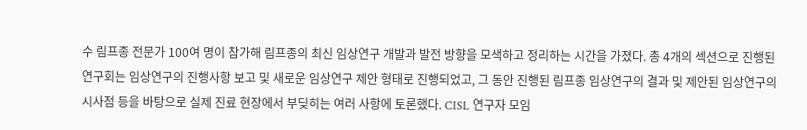수 림프종 전문가 100여 명이 참가해 림프종의 최신 임상연구 개발과 발전 방향을 모색하고 정리하는 시간을 가졌다. 총 4개의 섹션으로 진행된 연구회는 임상연구의 진행사항 보고 및 새로운 임상연구 제안 형태로 진행되었고, 그 동안 진행된 림프종 임상연구의 결과 및 제안된 임상연구의 시사점 등을 바탕으로 실제 진료 현장에서 부딪히는 여러 사항에 토론했다. CISL 연구자 모임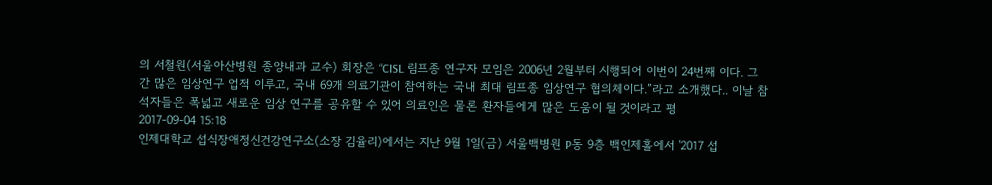의 서철원(서울아산병원 종양내과 교수) 회장은 “CISL 림프종 연구자 모임은 2006년 2월부터 시행되어 이번이 24번째 이다. 그 간 많은 임상연구 업적 이루고, 국내 69개 의료기관이 참여하는 국내 최대 림프종 임상연구 협의체이다.”라고 소개했다.. 이날 참석자들은 폭넓고 새로운 임상 연구를 공유할 수 있어 의료인은 물론 환자들에게 많은 도움이 될 것이라고 평
2017-09-04 15:18
인제대학교 섭식장애정신건강연구소(소장 김율리)에서는 지난 9월 1일(금) 서울백병원 P동 9층 백인제홀에서 '2017 섭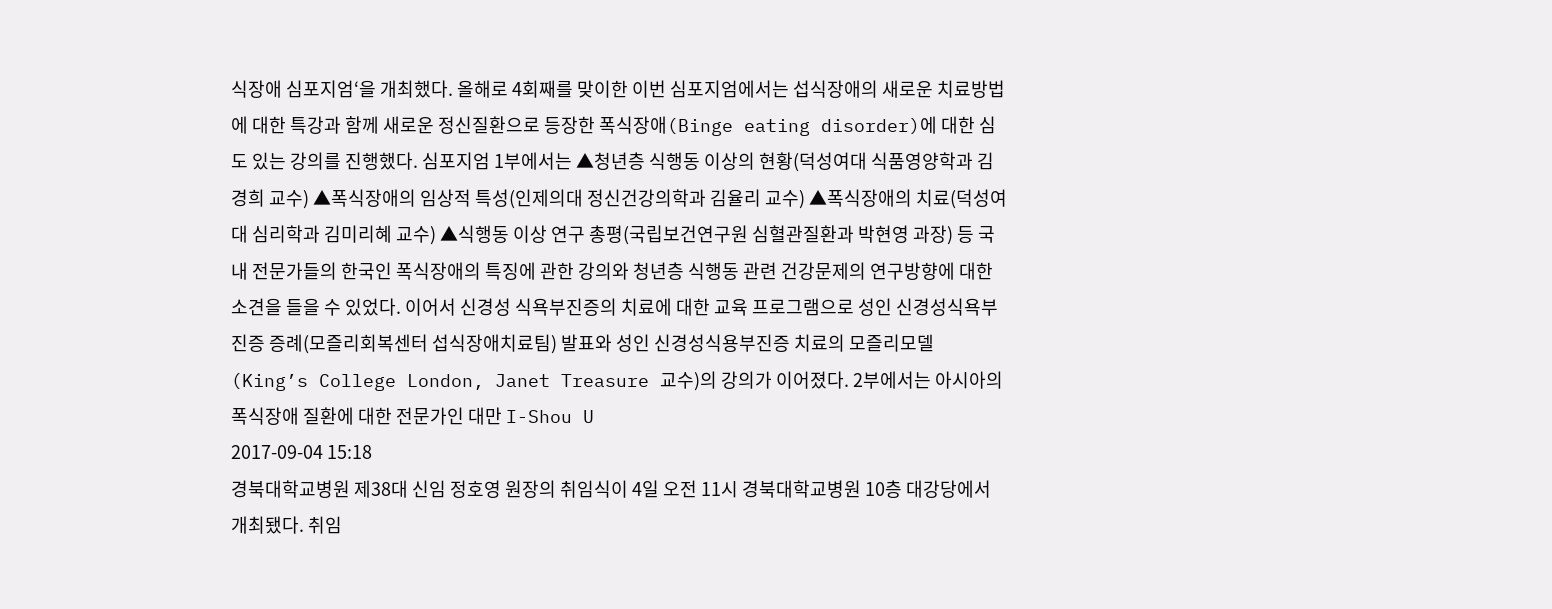식장애 심포지엄‘을 개최했다. 올해로 4회째를 맞이한 이번 심포지엄에서는 섭식장애의 새로운 치료방법에 대한 특강과 함께 새로운 정신질환으로 등장한 폭식장애(Binge eating disorder)에 대한 심도 있는 강의를 진행했다. 심포지엄 1부에서는 ▲청년층 식행동 이상의 현황(덕성여대 식품영양학과 김경희 교수) ▲폭식장애의 임상적 특성(인제의대 정신건강의학과 김율리 교수) ▲폭식장애의 치료(덕성여대 심리학과 김미리혜 교수) ▲식행동 이상 연구 총평(국립보건연구원 심혈관질환과 박현영 과장) 등 국내 전문가들의 한국인 폭식장애의 특징에 관한 강의와 청년층 식행동 관련 건강문제의 연구방향에 대한 소견을 들을 수 있었다. 이어서 신경성 식욕부진증의 치료에 대한 교육 프로그램으로 성인 신경성식욕부진증 증례(모즐리회복센터 섭식장애치료팀) 발표와 성인 신경성식용부진증 치료의 모즐리모델(King’s College London, Janet Treasure 교수)의 강의가 이어졌다. 2부에서는 아시아의 폭식장애 질환에 대한 전문가인 대만 I-Shou U
2017-09-04 15:18
경북대학교병원 제38대 신임 정호영 원장의 취임식이 4일 오전 11시 경북대학교병원 10층 대강당에서개최됐다. 취임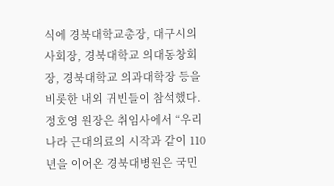식에 경북대학교총장, 대구시의사회장, 경북대학교 의대동창회장, 경북대학교 의과대학장 등을 비롯한 내외 귀빈들이 참석했다. 정호영 원장은 취임사에서 “우리나라 근대의료의 시작과 같이 110년을 이어온 경북대병원은 국민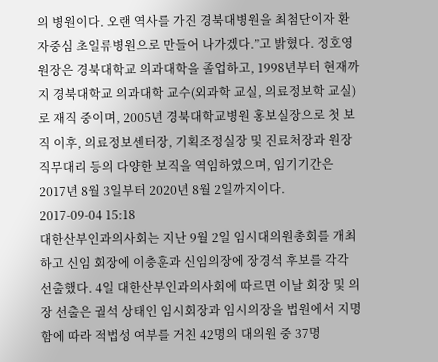의 병원이다. 오랜 역사를 가진 경북대병원을 최첨단이자 환자중심 초일류병원으로 만들어 나가겠다.”고 밝혔다. 정호영 원장은 경북대학교 의과대학을 졸업하고, 1998년부터 현재까지 경북대학교 의과대학 교수(외과학 교실, 의료정보학 교실)로 재직 중이며, 2005년 경북대학교병원 홍보실장으로 첫 보직 이후, 의료정보센터장, 기획조정실장 및 진료처장과 원장직무대리 등의 다양한 보직을 역임하였으며, 임기기간은 2017년 8월 3일부터 2020년 8월 2일까지이다.
2017-09-04 15:18
대한산부인과의사회는 지난 9월 2일 임시대의원총회를 개최하고 신임 회장에 이충훈과 신임의장에 장경석 후보를 각각 선출했다. 4일 대한산부인과의사회에 따르면 이날 회장 및 의장 선출은 궐석 상태인 임시회장과 임시의장을 법원에서 지명함에 따라 적법성 여부를 거친 42명의 대의원 중 37명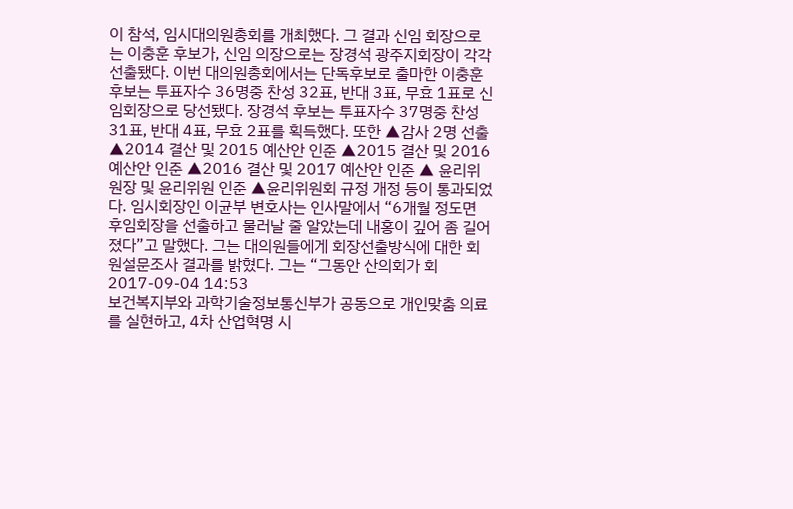이 참석, 임시대의원총회를 개최했다. 그 결과 신임 회장으로는 이충훈 후보가, 신임 의장으로는 장경석 광주지회장이 각각 선출됐다. 이번 대의원총회에서는 단독후보로 출마한 이충훈 후보는 투표자수 36명중 찬성 32표, 반대 3표, 무효 1표로 신임회장으로 당선됐다. 장경석 후보는 투표자수 37명중 찬성 31표, 반대 4표, 무효 2표를 획득했다. 또한 ▲감사 2명 선출 ▲2014 결산 및 2015 예산안 인준 ▲2015 결산 및 2016 예산안 인준 ▲2016 결산 및 2017 예산안 인준 ▲ 윤리위원장 및 윤리위원 인준 ▲윤리위원회 규정 개정 등이 통과되었다. 임시회장인 이균부 변호사는 인사말에서 “6개월 정도면 후임회장을 선출하고 물러날 줄 알았는데 내홍이 깊어 좀 길어졌다”고 말했다. 그는 대의원들에게 회장선출방식에 대한 회원설문조사 결과를 밝혔다. 그는 “그동안 산의회가 회
2017-09-04 14:53
보건복지부와 과학기술정보통신부가 공동으로 개인맞춤 의료를 실현하고, 4차 산업혁명 시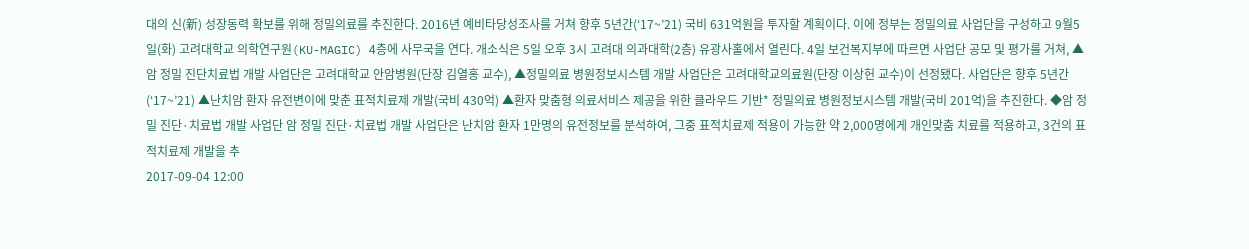대의 신(新) 성장동력 확보를 위해 정밀의료를 추진한다. 2016년 예비타당성조사를 거쳐 향후 5년간(‘17~’21) 국비 631억원을 투자할 계획이다. 이에 정부는 정밀의료 사업단을 구성하고 9월5일(화) 고려대학교 의학연구원(KU-MAGIC) 4층에 사무국을 연다. 개소식은 5일 오후 3시 고려대 의과대학(2층) 유광사홀에서 열린다. 4일 보건복지부에 따르면 사업단 공모 및 평가를 거쳐, ▲암 정밀 진단치료법 개발 사업단은 고려대학교 안암병원(단장 김열홍 교수), ▲정밀의료 병원정보시스템 개발 사업단은 고려대학교의료원(단장 이상헌 교수)이 선정됐다. 사업단은 향후 5년간(‘17~’21) ▲난치암 환자 유전변이에 맞춘 표적치료제 개발(국비 430억) ▲환자 맞춤형 의료서비스 제공을 위한 클라우드 기반* 정밀의료 병원정보시스템 개발(국비 201억)을 추진한다. ◆암 정밀 진단·치료법 개발 사업단 암 정밀 진단·치료법 개발 사업단은 난치암 환자 1만명의 유전정보를 분석하여, 그중 표적치료제 적용이 가능한 약 2,000명에게 개인맞춤 치료를 적용하고, 3건의 표적치료제 개발을 추
2017-09-04 12:00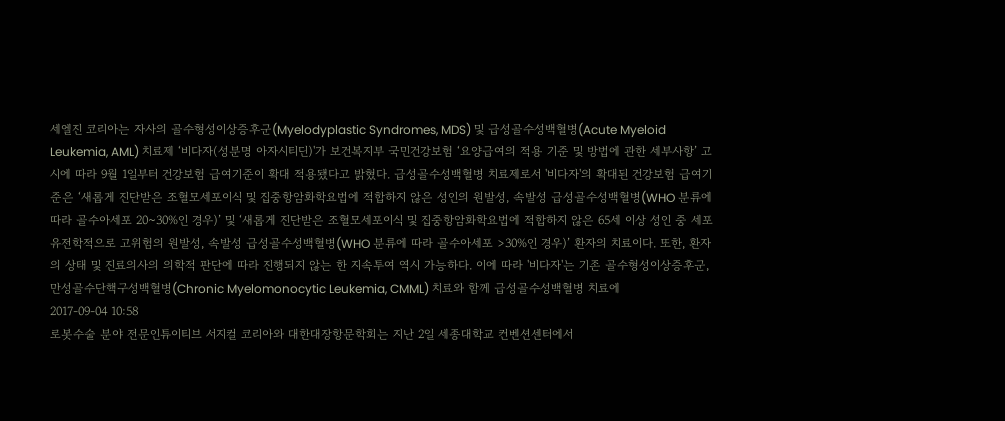세엘진 코리아는 자사의 골수형성이상증후군(Myelodyplastic Syndromes, MDS) 및 급성골수성백혈병(Acute Myeloid Leukemia, AML) 치료제 ‘비다자(성분명 아자시티딘)'가 보건복지부 국민건강보험 ‘요양급여의 적용 기준 및 방법에 관한 세부사항’ 고시에 따라 9월 1일부터 건강보험 급여기준이 확대 적용됐다고 밝혔다. 급성골수성백혈병 치료제로서 '비다자'의 확대된 건강보험 급여기준은 ‘새롭게 진단받은 조혈모세포이식 및 집중항암화학요법에 적합하지 않은 성인의 원발성, 속발성 급성골수성백혈병(WHO 분류에 따라 골수아세포 20~30%인 경우)’ 및 ‘새롭게 진단받은 조혈모세포이식 및 집중항암화학요법에 적합하지 않은 65세 이상 성인 중 세포유전학적으로 고위험의 원발성, 속발성 급성골수성백혈병(WHO 분류에 따라 골수아세포 >30%인 경우)’ 환자의 치료이다. 또한, 환자의 상태 및 진료의사의 의학적 판단에 따라 진행되지 않는 한 지속투여 역시 가능하다. 이에 따라 '비다자'는 기존 골수형성이상증후군, 만성골수단핵구성백혈병(Chronic Myelomonocytic Leukemia, CMML) 치료와 함께 급성골수성백혈병 치료에
2017-09-04 10:58
로봇수술 분야 전문인튜이티브 서지컬 코리아와 대한대장항문학회는 지난 2일 세종대학교 컨벤션센터에서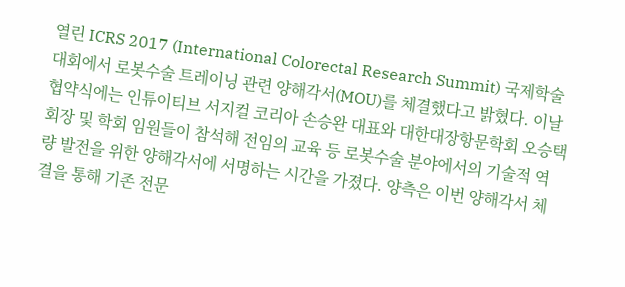열린 ICRS 2017 (International Colorectal Research Summit) 국제학술대회에서 로봇수술 트레이닝 관련 양해각서(MOU)를 체결했다고 밝혔다. 이날 협약식에는 인튜이티브 서지컬 코리아 손승완 대표와 대한대장항문학회 오승택 회장 및 학회 임원들이 참석해 전임의 교육 등 로봇수술 분야에서의 기술적 역량 발전을 위한 양해각서에 서명하는 시간을 가졌다. 양측은 이번 양해각서 체결을 통해 기존 전문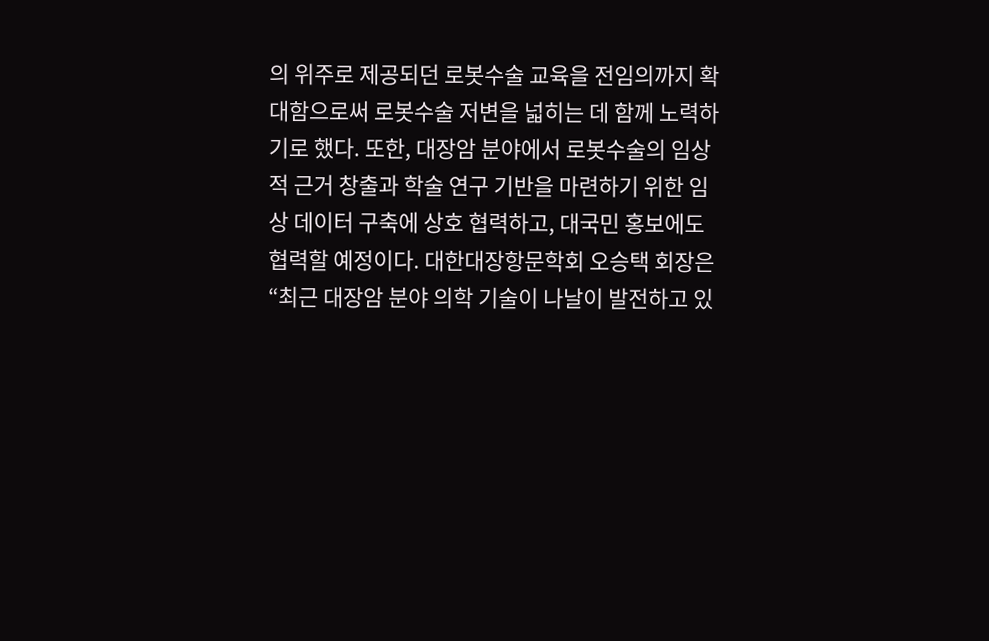의 위주로 제공되던 로봇수술 교육을 전임의까지 확대함으로써 로봇수술 저변을 넓히는 데 함께 노력하기로 했다. 또한, 대장암 분야에서 로봇수술의 임상적 근거 창출과 학술 연구 기반을 마련하기 위한 임상 데이터 구축에 상호 협력하고, 대국민 홍보에도 협력할 예정이다. 대한대장항문학회 오승택 회장은 “최근 대장암 분야 의학 기술이 나날이 발전하고 있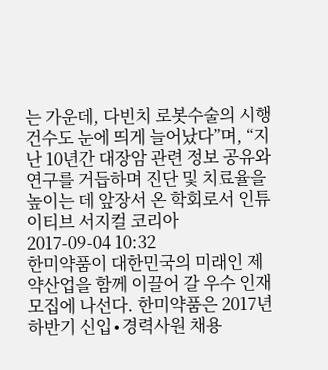는 가운데, 다빈치 로봇수술의 시행 건수도 눈에 띄게 늘어났다”며, “지난 10년간 대장암 관련 정보 공유와 연구를 거듭하며 진단 및 치료율을 높이는 데 앞장서 온 학회로서 인튜이티브 서지컬 코리아
2017-09-04 10:32
한미약품이 대한민국의 미래인 제약산업을 함께 이끌어 갈 우수 인재 모집에 나선다. 한미약품은 2017년 하반기 신입∙경력사원 채용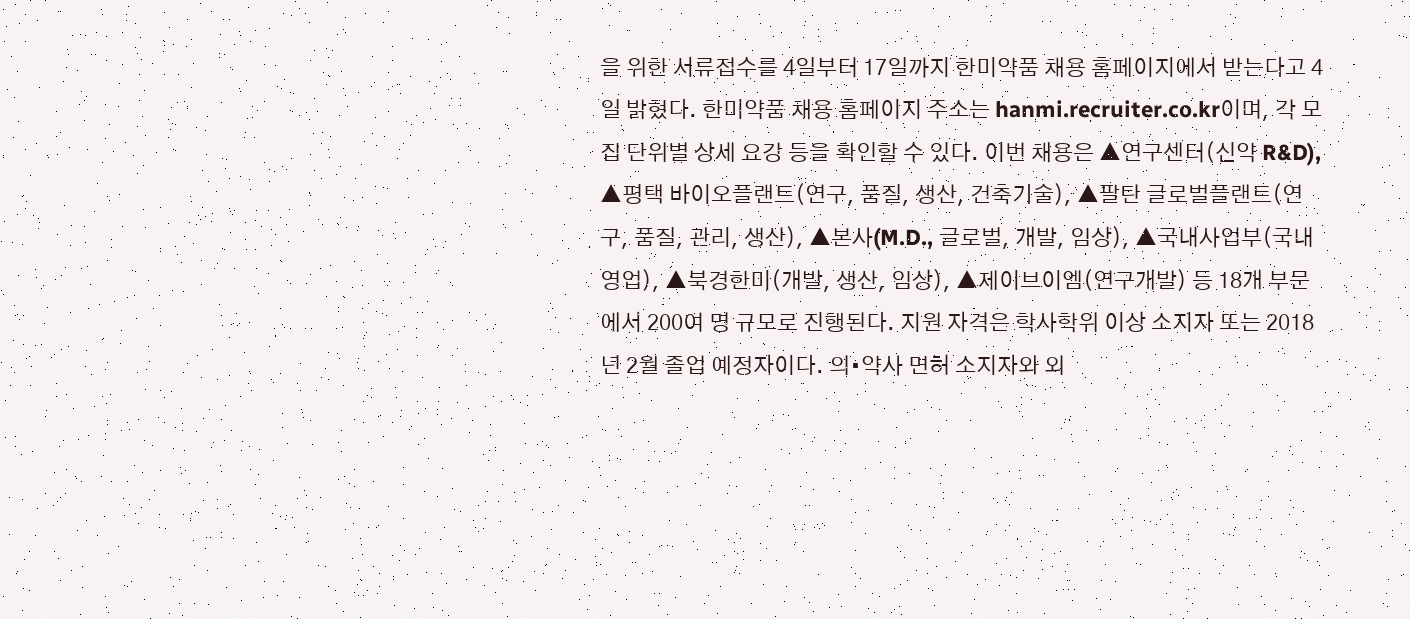을 위한 서류접수를 4일부터 17일까지 한미약품 채용 홈페이지에서 받는다고 4일 밝혔다. 한미약품 채용 홈페이지 주소는 hanmi.recruiter.co.kr이며, 각 모집 단위별 상세 요강 등을 확인할 수 있다. 이번 채용은 ▲연구센터(신약 R&D), ▲평택 바이오플랜트(연구, 품질, 생산, 건축기술), ▲팔탄 글로벌플랜트(연구, 품질, 관리, 생산), ▲본사(M.D., 글로벌, 개발, 임상), ▲국내사업부(국내영업), ▲북경한미(개발, 생산, 임상), ▲제이브이엠(연구개발) 등 18개 부문에서 200여 명 규모로 진행된다. 지원 자격은 학사학위 이상 소지자 또는 2018년 2월 졸업 예정자이다. 의•약사 면허 소지자와 외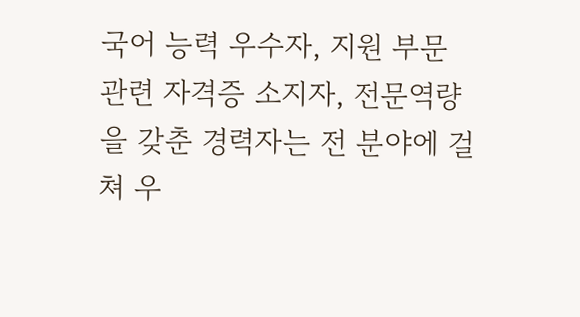국어 능력 우수자, 지원 부문 관련 자격증 소지자, 전문역량을 갖춘 경력자는 전 분야에 걸쳐 우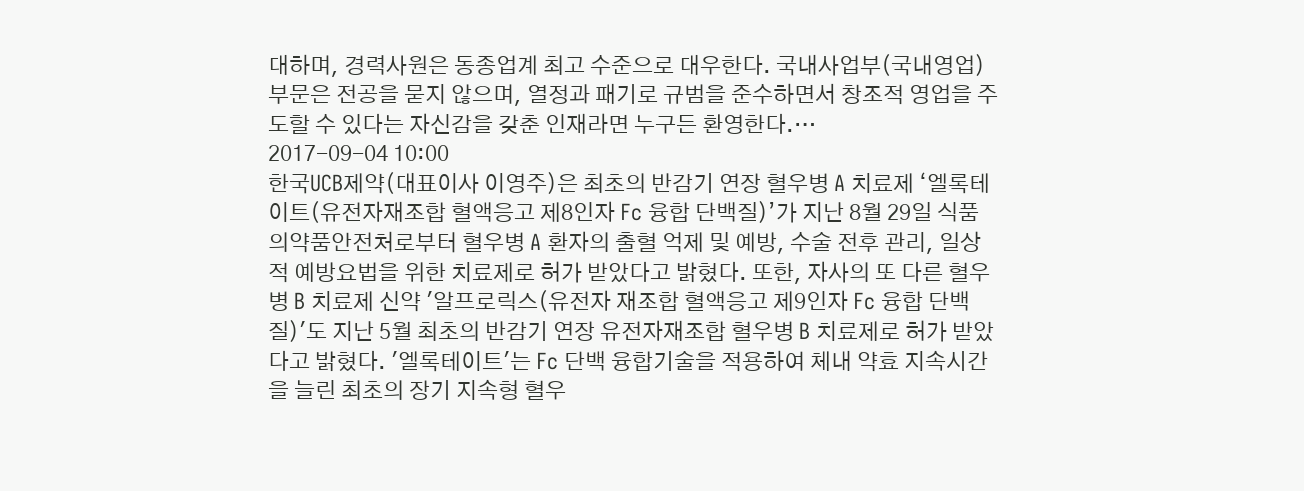대하며, 경력사원은 동종업계 최고 수준으로 대우한다. 국내사업부(국내영업) 부문은 전공을 묻지 않으며, 열정과 패기로 규범을 준수하면서 창조적 영업을 주도할 수 있다는 자신감을 갖춘 인재라면 누구든 환영한다.…
2017-09-04 10:00
한국UCB제약(대표이사 이영주)은 최초의 반감기 연장 혈우병 A 치료제 ‘엘록테이트(유전자재조합 혈액응고 제8인자 Fc 융합 단백질)’가 지난 8월 29일 식품의약품안전처로부터 혈우병 A 환자의 출혈 억제 및 예방, 수술 전후 관리, 일상적 예방요법을 위한 치료제로 허가 받았다고 밝혔다. 또한, 자사의 또 다른 혈우병 B 치료제 신약 '알프로릭스(유전자 재조합 혈액응고 제9인자 Fc 융합 단백질)'도 지난 5월 최초의 반감기 연장 유전자재조합 혈우병 B 치료제로 허가 받았다고 밝혔다. '엘록테이트'는 Fc 단백 융합기술을 적용하여 체내 약효 지속시간을 늘린 최초의 장기 지속형 혈우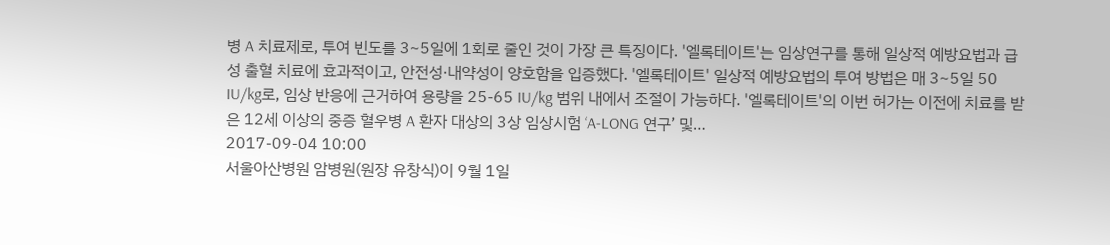병 A 치료제로, 투여 빈도를 3~5일에 1회로 줄인 것이 가장 큰 특징이다. '엘록테이트'는 임상연구를 통해 일상적 예방요법과 급성 출혈 치료에 효과적이고, 안전성·내약성이 양호함을 입증했다. '엘록테이트' 일상적 예방요법의 투여 방법은 매 3~5일 50 IU/kg로, 임상 반응에 근거하여 용량을 25-65 IU/kg 범위 내에서 조절이 가능하다. '엘록테이트'의 이번 허가는 이전에 치료를 받은 12세 이상의 중증 혈우병 A 환자 대상의 3상 임상시험 ‘A-LONG 연구’ 및…
2017-09-04 10:00
서울아산병원 암병원(원장 유창식)이 9월 1일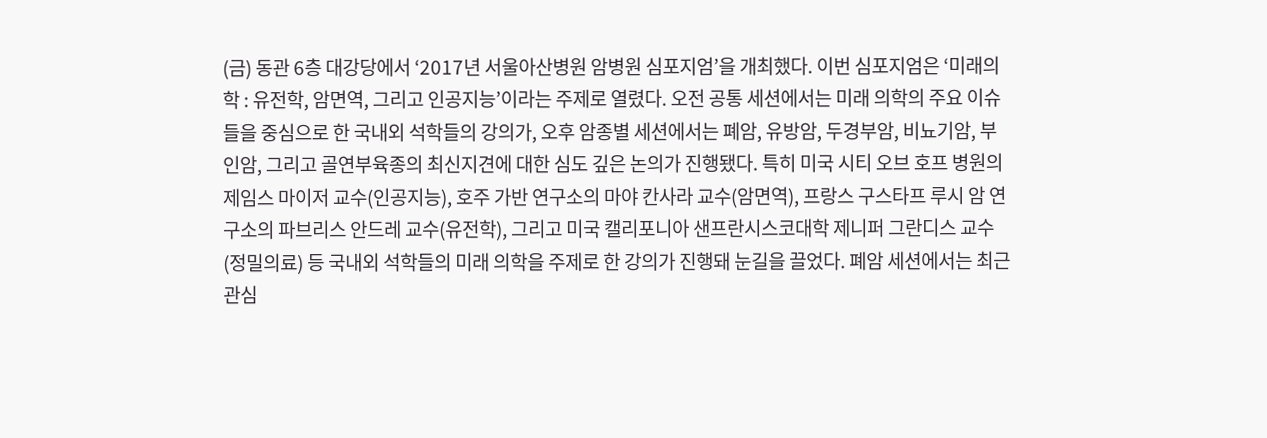(금) 동관 6층 대강당에서 ‘2017년 서울아산병원 암병원 심포지엄’을 개최했다. 이번 심포지엄은 ‘미래의학 : 유전학, 암면역, 그리고 인공지능’이라는 주제로 열렸다. 오전 공통 세션에서는 미래 의학의 주요 이슈들을 중심으로 한 국내외 석학들의 강의가, 오후 암종별 세션에서는 폐암, 유방암, 두경부암, 비뇨기암, 부인암, 그리고 골연부육종의 최신지견에 대한 심도 깊은 논의가 진행됐다. 특히 미국 시티 오브 호프 병원의 제임스 마이저 교수(인공지능), 호주 가반 연구소의 마야 칸사라 교수(암면역), 프랑스 구스타프 루시 암 연구소의 파브리스 안드레 교수(유전학), 그리고 미국 캘리포니아 샌프란시스코대학 제니퍼 그란디스 교수(정밀의료) 등 국내외 석학들의 미래 의학을 주제로 한 강의가 진행돼 눈길을 끌었다. 폐암 세션에서는 최근 관심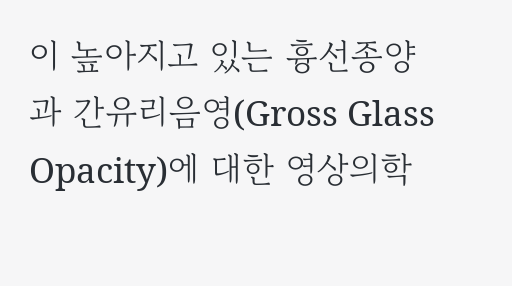이 높아지고 있는 흉선종양과 간유리음영(Gross Glass Opacity)에 대한 영상의학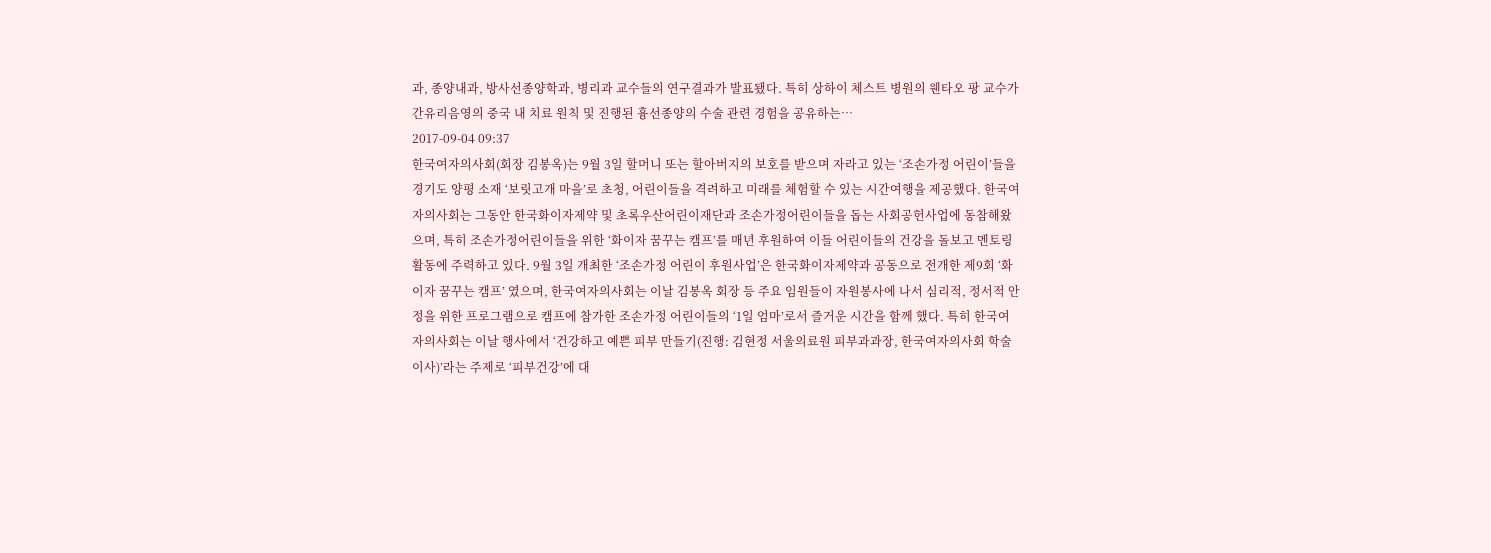과, 종양내과, 방사선종양학과, 병리과 교수들의 연구결과가 발표됐다. 특히 상하이 체스트 병원의 웬타오 팡 교수가 간유리음영의 중국 내 치료 원칙 및 진행된 흉선종양의 수술 관련 경험을 공유하는…
2017-09-04 09:37
한국여자의사회(회장 김봉옥)는 9월 3일 할머니 또는 할아버지의 보호를 받으며 자라고 있는 ‘조손가정 어린이’들을 경기도 양평 소재 ‘보릿고개 마을’로 초청, 어린이들을 격려하고 미래를 체험할 수 있는 시간여행을 제공했다. 한국여자의사회는 그동안 한국화이자제약 및 초록우산어린이재단과 조손가정어린이들을 돕는 사회공헌사업에 동참해왔으며, 특히 조손가정어린이들을 위한 ‘화이자 꿈꾸는 캠프’를 매년 후원하여 이들 어린이들의 건강을 돌보고 멘토링 활동에 주력하고 있다. 9월 3일 개최한 ‘조손가정 어린이 후원사업’은 한국화이자제약과 공동으로 전개한 제9회 ‘화이자 꿈꾸는 캠프’ 였으며, 한국여자의사회는 이날 김봉옥 회장 등 주요 임원들이 자원봉사에 나서 심리적, 정서적 안정을 위한 프로그램으로 캠프에 참가한 조손가정 어린이들의 ‘1일 엄마’로서 즐거운 시간을 함께 했다. 특히 한국여자의사회는 이날 행사에서 ‘건강하고 예쁜 피부 만들기(진행: 김현정 서울의료원 피부과과장, 한국여자의사회 학술이사)’라는 주제로 ‘피부건강’에 대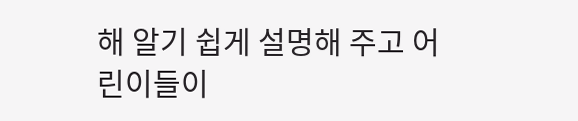해 알기 쉽게 설명해 주고 어린이들이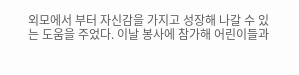외모에서 부터 자신감을 가지고 성장해 나갈 수 있는 도움을 주었다. 이날 봉사에 참가해 어린이들과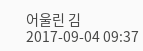어울린 김
2017-09-04 09:37